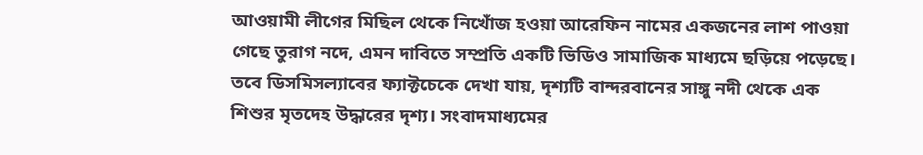আওয়ামী লীগের মিছিল থেকে নিখোঁজ হওয়া আরেফিন নামের একজনের লাশ পাওয়া গেছে তুরাগ নদে, এমন দাবিতে সম্প্রতি একটি ভিডিও সামাজিক মাধ্যমে ছড়িয়ে পড়েছে। তবে ডিসমিসল্যাবের ফ্যাক্টচেকে দেখা যায়, দৃশ্যটি বান্দরবানের সাঙ্গু নদী থেকে এক শিশুর মৃতদেহ উদ্ধারের দৃশ্য। সংবাদমাধ্যমের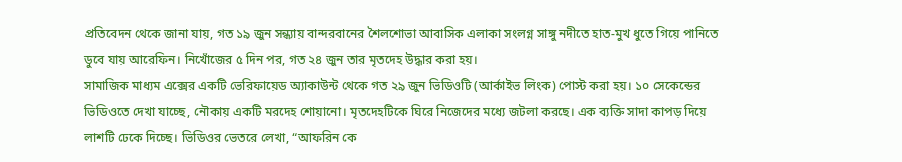প্রতিবেদন থেকে জানা যায়, গত ১৯ জুন সন্ধ্যায় বান্দরবানের শৈলশোভা আবাসিক এলাকা সংলগ্ন সাঙ্গু নদীতে হাত-মুখ ধুতে গিয়ে পানিতে ডুবে যায় আরেফিন। নিখোঁজের ৫ দিন পর, গত ২৪ জুন তার মৃতদেহ উদ্ধার করা হয়।
সামাজিক মাধ্যম এক্সের একটি ভেরিফায়েড অ্যাকাউন্ট থেকে গত ২৯ জুন ভিডিওটি (আর্কাইভ লিংক) পোস্ট করা হয়। ১০ সেকেন্ডের ভিডিওতে দেখা যাচ্ছে, নৌকায় একটি মরদেহ শোয়ানো। মৃতদেহটিকে ঘিরে নিজেদের মধ্যে জটলা করছে। এক ব্যক্তি সাদা কাপড় দিয়ে লাশটি ঢেকে দিচ্ছে। ভিডিওর ভেতরে লেখা, “আফরিন কে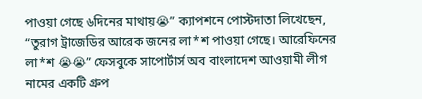পাওয়া গেছে ৬দিনের মাথায়😭” ক্যাপশনে পোস্টদাতা লিখেছেন, “তুরাগ ট্রাজেডির আরেক জনের লা*শ পাওয়া গেছে। আরেফিনের লা*শ 😭😭” ফেসবুকে সাপোর্টার্স অব বাংলাদেশ আওয়ামী লীগ নামের একটি গ্রুপ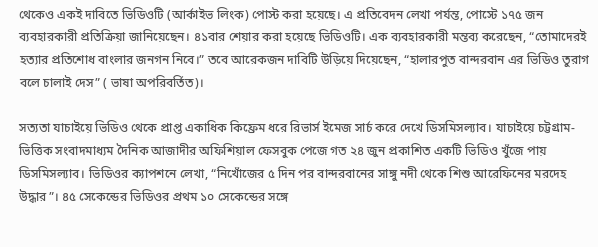থেকেও একই দাবিতে ভিডিওটি (আর্কাইভ লিংক) পোস্ট করা হয়েছে। এ প্রতিবেদন লেখা পর্যন্ত, পোস্টে ১৭৫ জন ব্যবহারকারী প্রতিক্রিয়া জানিয়েছেন। ৪১বার শেয়ার করা হয়েছে ভিডিওটি। এক ব্যবহারকারী মন্তব্য করেছেন, “তোমাদেরই হত্যার প্রতিশোধ বাংলার জনগন নিবে।” তবে আরেকজন দাবিটি উড়িয়ে দিয়েছেন, “হালারপুত বান্দরবান এর ভিডিও তুরাগ বলে চালাই দেস” ( ভাষা অপরিবর্তিত)।

সত্যতা যাচাইয়ে ভিডিও থেকে প্রাপ্ত একাধিক কিফ্রেম ধরে রিভার্স ইমেজ সার্চ করে দেখে ডিসমিসল্যাব। যাচাইয়ে চট্টগ্রাম-ভিত্তিক সংবাদমাধ্যম দৈনিক আজাদীর অফিশিয়াল ফেসবুক পেজে গত ২৪ জুন প্রকাশিত একটি ভিডিও খুঁজে পায় ডিসমিসল্যাব। ভিডিওর ক্যাপশনে লেখা, “নিখোঁজের ৫ দিন পর বান্দরবানের সাঙ্গু নদী থেকে শিশু আরেফিনের মরদেহ উদ্ধার”। ৪৫ সেকেন্ডের ভিডিওর প্রথম ১০ সেকেন্ডের সঙ্গে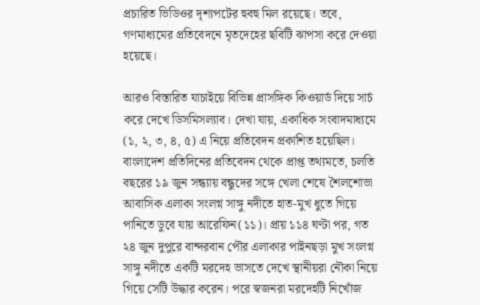প্রচারিত ভিডিওর দৃশ্যপটের হুবহু মিল রয়েছে। তবে, গণমাধ্যমের প্রতিবেদনে মৃতদেহের ছবিটি ঝাপসা করে দেওয়া হয়েছে।

আরও বিস্তারিত যাচাইয়ে বিভিন্ন প্রাসঙ্গিক কিওয়ার্ড দিয়ে সার্চ করে দেখে ডিসমিসল্যাব। দেখা যায়, একাধিক সংবাদমাধ্যমে (১, ২, ৩, ৪, ৫) এ নিয়ে প্রতিবেদন প্রকাশিত হয়েছিল। বাংলাদেশ প্রতিদিনের প্রতিবেদন থেকে প্রাপ্ত তথ্যমতে, চলতি বছরের ১৯ জুন সন্ধ্যায় বন্ধুদের সঙ্গে খেলা শেষে শৈলশোভা আবাসিক এলাকা সংলগ্ন সাঙ্গু নদীতে হাত-মুখ ধুতে গিয়ে পানিতে ডুবে যায় আরেফিন(১১)। প্রায় ১১৪ ঘণ্টা পর, গত ২৪ জুন দুপুরে বান্দরবান পৌর এলাকার পাইনছড়া মুখ সংলগ্ন সাঙ্গু নদীতে একটি মরদেহ ভাসতে দেখে স্থানীয়রা নৌকা নিয়ে গিয়ে সেটি উদ্ধার করেন। পরে স্বজনরা মরদেহটি নিখোঁজ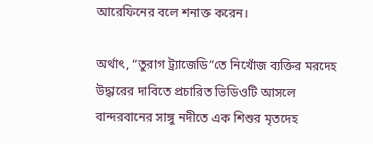আরেফিনের বলে শনাক্ত করেন।

অর্থাৎ, “তুরাগ ট্র্যাজেডি”তে নিখোঁজ ব্যক্তির মরদেহ উদ্ধারের দাবিতে প্রচারিত ভিডিওটি আসলে বান্দরবানের সাঙ্গু নদীতে এক শিশুর মৃতদেহ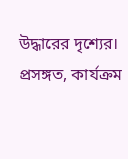উদ্ধারের দৃশ্যের।
প্রসঙ্গত, কার্যক্রম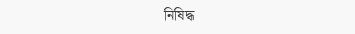নিষিদ্ধ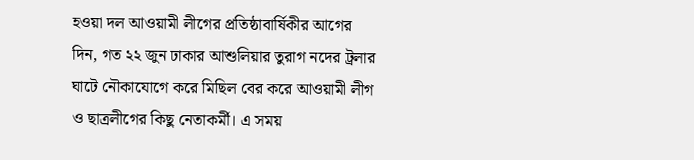হওয়া দল আওয়ামী লীগের প্রতিষ্ঠাবার্ষিকীর আগের দিন, গত ২২ জুন ঢাকার আশুলিয়ার তুরাগ নদের ট্রলার ঘাটে নৌকাযোগে করে মিছিল বের করে আওয়ামী লীগ ও ছাত্রলীগের কিছু নেতাকর্মী। এ সময়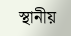স্থানীয়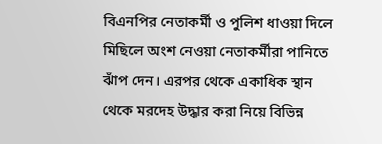বিএনপির নেতাকর্মী ও পুলিশ ধাওয়া দিলে মিছিলে অংশ নেওয়া নেতাকর্মীরা পানিতে ঝাঁপ দেন। এরপর থেকে একাধিক স্থান থেকে মরদেহ উদ্ধার করা নিয়ে বিভিন্ন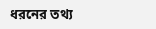ধরনের তথ্য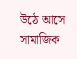উঠে আসে সামাজিক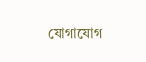যোগাযোগ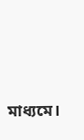মাধ্যমে।